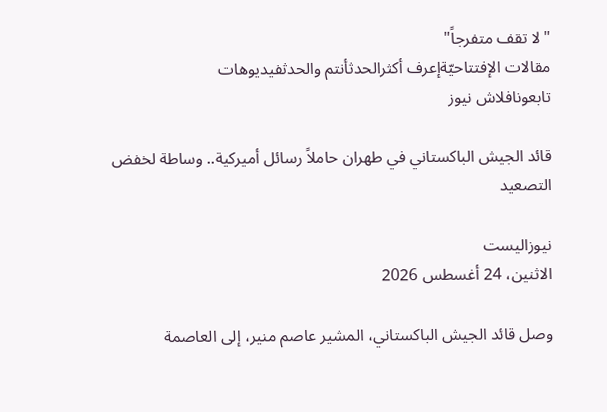"لا تقف متفرجاً"
مقالات الإفتتاحيّةإعرف أكثرالحدثأنتم والحدثفيديوهات
تابعونافلاش نيوز

قائد الجيش الباكستاني في طهران حاملاً رسائل أميركية.. وساطة لخفض التصعيد

نيوزاليست
الاثنين، 24 أغسطس 2026

وصل قائد الجيش الباكستاني، المشير عاصم منير، إلى العاصمة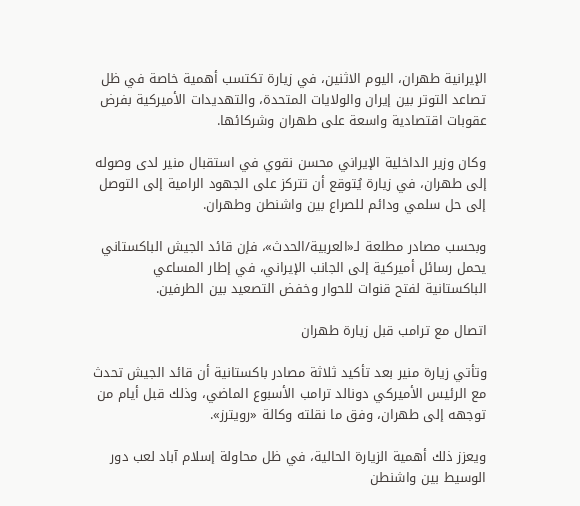الإيرانية طهران، اليوم الاثنين، في زيارة تكتسب أهمية خاصة في ظل تصاعد التوتر بين إيران والولايات المتحدة، والتهديدات الأميركية بفرض عقوبات اقتصادية واسعة على طهران وشركائها.

وكان وزير الداخلية الإيراني محسن نقوي في استقبال منير لدى وصوله إلى طهران، في زيارة يُتوقع أن تتركز على الجهود الرامية إلى التوصل إلى حل سلمي ودائم للصراع بين واشنطن وطهران.

وبحسب مصادر مطلعة لـ«العربية/الحدث»، فإن قائد الجيش الباكستاني يحمل رسائل أميركية إلى الجانب الإيراني، في إطار المساعي الباكستانية لفتح قنوات للحوار وخفض التصعيد بين الطرفين.

اتصال مع ترامب قبل زيارة طهران

وتأتي زيارة منير بعد تأكيد ثلاثة مصادر باكستانية أن قائد الجيش تحدث مع الرئيس الأميركي دونالد ترامب الأسبوع الماضي، وذلك قبل أيام من توجهه إلى طهران، وفق ما نقلته وكالة «رويترز».

ويعزز ذلك أهمية الزيارة الحالية، في ظل محاولة إسلام آباد لعب دور الوسيط بين واشنطن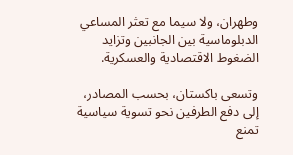وطهران، ولا سيما مع تعثر المساعي الدبلوماسية بين الجانبين وتزايد الضغوط الاقتصادية والعسكرية.

وتسعى باكستان، بحسب المصادر، إلى دفع الطرفين نحو تسوية سياسية تمنع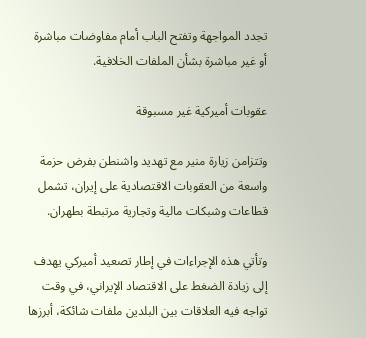تجدد المواجهة وتفتح الباب أمام مفاوضات مباشرة أو غير مباشرة بشأن الملفات الخلافية.

عقوبات أميركية غير مسبوقة

وتتزامن زيارة منير مع تهديد واشنطن بفرض حزمة واسعة من العقوبات الاقتصادية على إيران، تشمل قطاعات وشبكات مالية وتجارية مرتبطة بطهران.

وتأتي هذه الإجراءات في إطار تصعيد أميركي يهدف إلى زيادة الضغط على الاقتصاد الإيراني، في وقت تواجه فيه العلاقات بين البلدين ملفات شائكة، أبرزها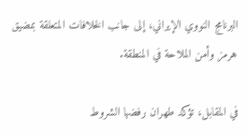البرنامج النووي الإيراني، إلى جانب الخلافات المتعلقة بمضيق هرمز وأمن الملاحة في المنطقة.

في المقابل، تؤكد طهران رفضها الشروط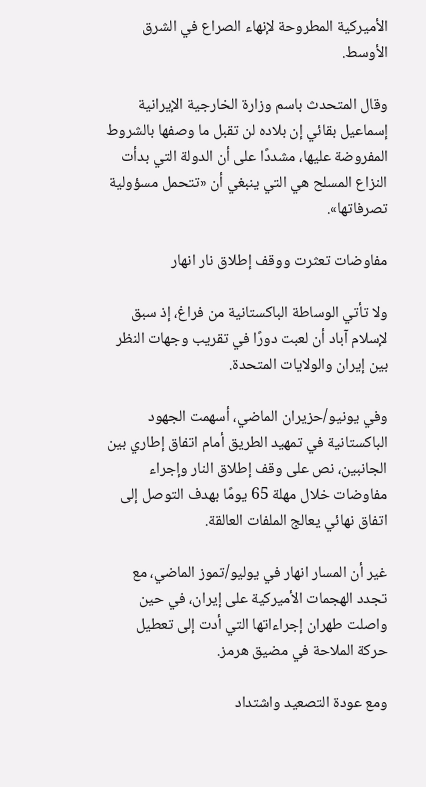الأميركية المطروحة لإنهاء الصراع في الشرق الأوسط.

وقال المتحدث باسم وزارة الخارجية الإيرانية إسماعيل بقائي إن بلاده لن تقبل ما وصفها بالشروط المفروضة عليها، مشددًا على أن الدولة التي بدأت النزاع المسلح هي التي ينبغي أن «تتحمل مسؤولية تصرفاتها».

مفاوضات تعثرت ووقف إطلاق نار انهار

ولا تأتي الوساطة الباكستانية من فراغ، إذ سبق لإسلام آباد أن لعبت دورًا في تقريب وجهات النظر بين إيران والولايات المتحدة.

وفي يونيو/حزيران الماضي، أسهمت الجهود الباكستانية في تمهيد الطريق أمام اتفاق إطاري بين الجانبين، نص على وقف إطلاق النار وإجراء مفاوضات خلال مهلة 65 يومًا بهدف التوصل إلى اتفاق نهائي يعالج الملفات العالقة.

غير أن المسار انهار في يوليو/تموز الماضي، مع تجدد الهجمات الأميركية على إيران، في حين واصلت طهران إجراءاتها التي أدت إلى تعطيل حركة الملاحة في مضيق هرمز.

ومع عودة التصعيد واشتداد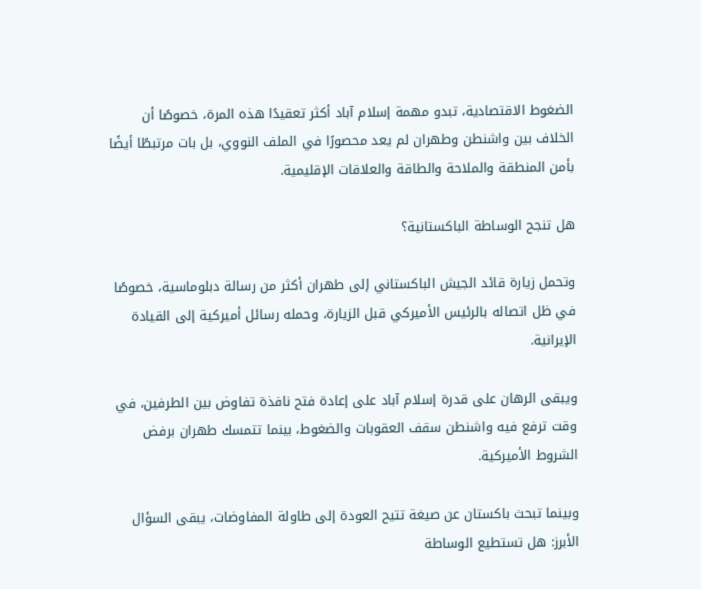الضغوط الاقتصادية، تبدو مهمة إسلام آباد أكثر تعقيدًا هذه المرة، خصوصًا أن الخلاف بين واشنطن وطهران لم يعد محصورًا في الملف النووي، بل بات مرتبطًا أيضًا بأمن المنطقة والملاحة والطاقة والعلاقات الإقليمية.

هل تنجح الوساطة الباكستانية؟

وتحمل زيارة قائد الجيش الباكستاني إلى طهران أكثر من رسالة دبلوماسية، خصوصًا في ظل اتصاله بالرئيس الأميركي قبل الزيارة، وحمله رسائل أميركية إلى القيادة الإيرانية.

ويبقى الرهان على قدرة إسلام آباد على إعادة فتح نافذة تفاوض بين الطرفين، في وقت ترفع فيه واشنطن سقف العقوبات والضغوط، بينما تتمسك طهران برفض الشروط الأميركية.

وبينما تبحث باكستان عن صيغة تتيح العودة إلى طاولة المفاوضات، يبقى السؤال الأبرز: هل تستطيع الوساطة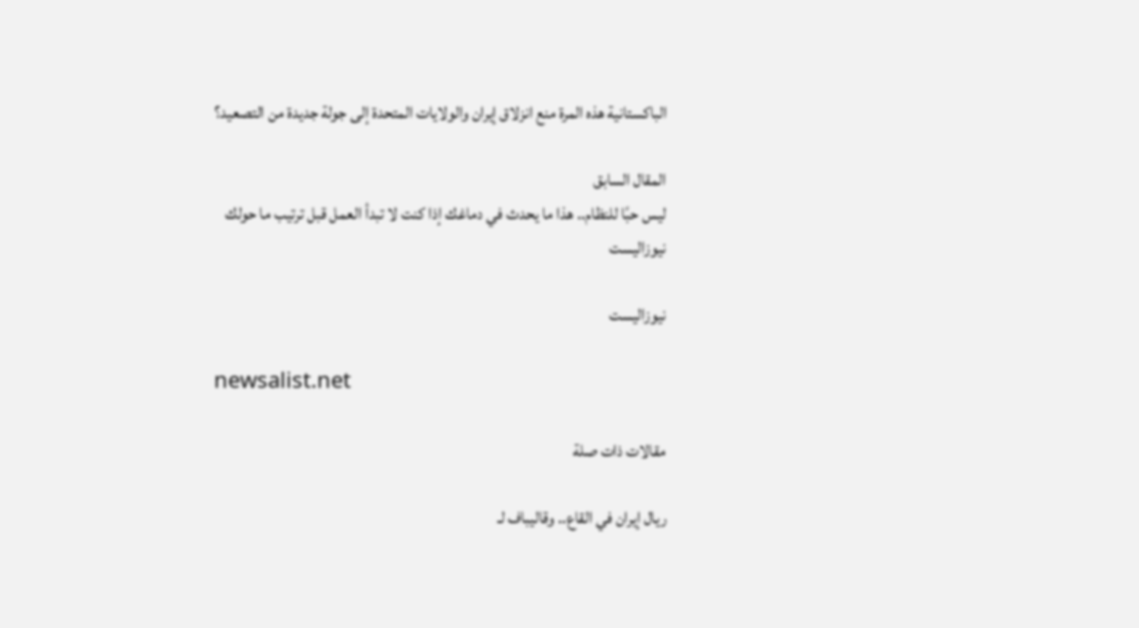الباكستانية هذه المرة منع انزلاق إيران والولايات المتحدة إلى جولة جديدة من التصعيد؟

المقال السابق
ليس حبًا للنظام.. هذا ما يحدث في دماغك إذا كنت لا تبدأ العمل قبل ترتيب ما حولك
نيوزاليست

نيوزاليست

newsalist.net

مقالات ذات صلة

ريال إيران في القاع.. وقاليباف لـ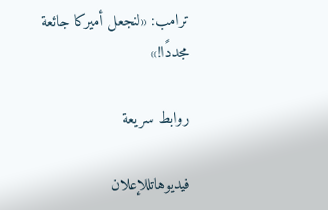ترامب: «لنجعل أميركا جائعة مجددًا!»

روابط سريعة

فيديوهاتللإعلان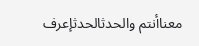معناأنتم والحدثالحدثإعرف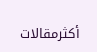أكثرمقالات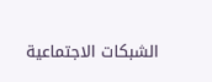الشبكات الاجتماعية